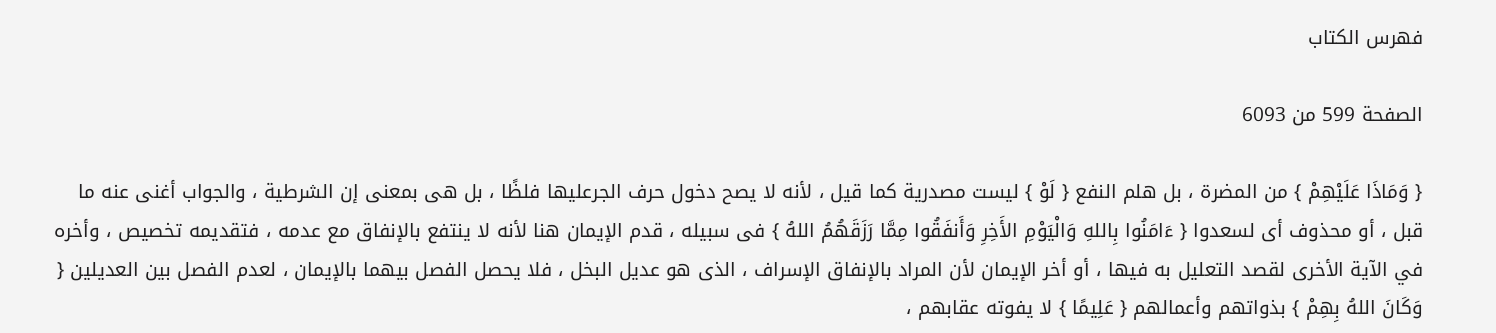فهرس الكتاب

الصفحة 599 من 6093

{ وَمَاذَا عَلَيْهِمْ } من المضرة ، بل هلم النفع { لَوْ } ليست مصدرية كما قيل ، لأنه لا يصح دخول حرف الجرعليها فلظًا ، بل هى بمعنى إن الشرطية ، والجواب أغنى عنه ما قبل ، أو محذوف أى لسعدوا { ءَامَنُوا بِاللهِ وَالْيَوْمِ الأَخِرِ وَأَنفَقُوا مِمَّا رَزَقَهُمُ اللهُ } فى سبيله ، قدم الإيمان هنا لأنه لا ينتفع بالإنفاق مع عدمه ، فتقديمه تخصيص ، وأخره في الآية الأخرى لقصد التعليل به فيها ، أو أخر الإيمان لأن المراد بالإنفاق الإسراف ، الذى هو عديل البخل ، فلا يحصل الفصل بيهما بالإيمان ، لعدم الفصل بين العديلين { وَكَانَ اللهُ بِهِمْ } بذواتهم وأعمالهم { عَلِيمًا } لا يفوته عقابهم ،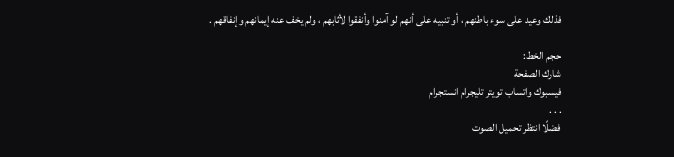فذلك وعيد على سوء باطنهم ، أو تنبيه على أنهم لو آمنوا وأنفقوا لأثابهم ، ولم يخف عنه إيمانهم وإنفاقهم .

حجم الخط:
شارك الصفحة
فيسبوك واتساب تويتر تليجرام انستجرام
. . .
فضلًا انتظر تحميل الصوت